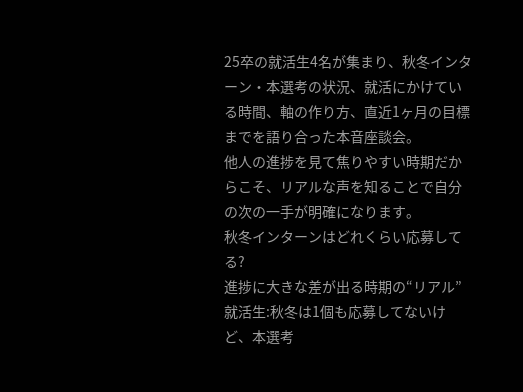25卒の就活生4名が集まり、秋冬インターン・本選考の状況、就活にかけている時間、軸の作り方、直近1ヶ月の目標までを語り合った本音座談会。
他人の進捗を見て焦りやすい時期だからこそ、リアルな声を知ることで自分の次の一手が明確になります。
秋冬インターンはどれくらい応募してる?
進捗に大きな差が出る時期の“リアル”
就活生:秋冬は1個も応募してないけど、本選考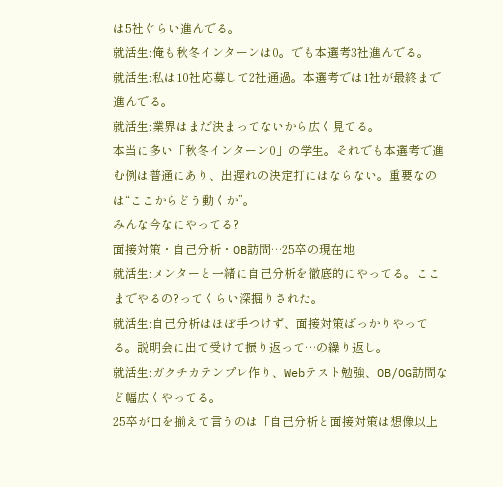は5社ぐらい進んでる。
就活生:俺も秋冬インターンは0。でも本選考3社進んでる。
就活生:私は10社応募して2社通過。本選考では1社が最終まで進んでる。
就活生:業界はまだ決まってないから広く見てる。
本当に多い「秋冬インターン0」の学生。それでも本選考で進む例は普通にあり、出遅れの決定打にはならない。重要なのは“ここからどう動くか”。
みんな今なにやってる?
面接対策・自己分析・OB訪問…25卒の現在地
就活生:メンターと一緒に自己分析を徹底的にやってる。ここまでやるの?ってくらい深掘りされた。
就活生:自己分析はほぼ手つけず、面接対策ばっかりやってる。説明会に出て受けて振り返って…の繰り返し。
就活生:ガクチカテンプレ作り、Webテスト勉強、OB/OG訪問など幅広くやってる。
25卒が口を揃えて言うのは「自己分析と面接対策は想像以上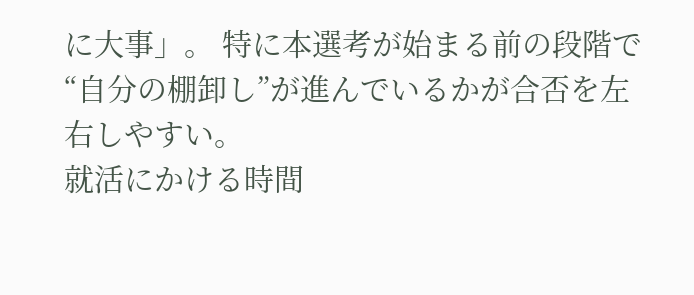に大事」。 特に本選考が始まる前の段階で“自分の棚卸し”が進んでいるかが合否を左右しやすい。
就活にかける時間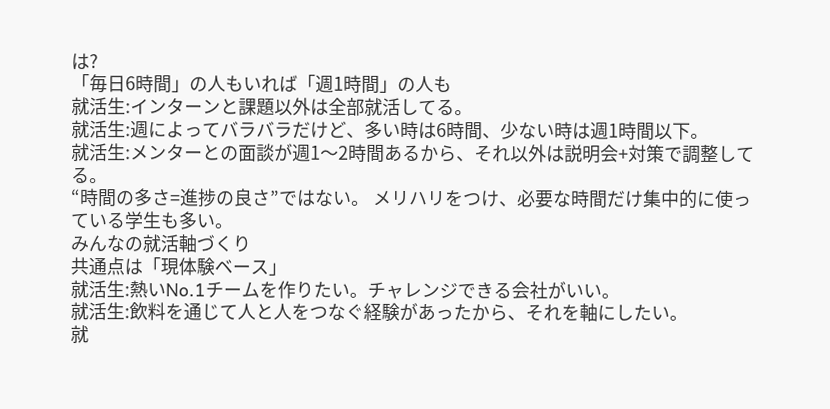は?
「毎日6時間」の人もいれば「週1時間」の人も
就活生:インターンと課題以外は全部就活してる。
就活生:週によってバラバラだけど、多い時は6時間、少ない時は週1時間以下。
就活生:メンターとの面談が週1〜2時間あるから、それ以外は説明会+対策で調整してる。
“時間の多さ=進捗の良さ”ではない。 メリハリをつけ、必要な時間だけ集中的に使っている学生も多い。
みんなの就活軸づくり
共通点は「現体験ベース」
就活生:熱いNo.1チームを作りたい。チャレンジできる会社がいい。
就活生:飲料を通じて人と人をつなぐ経験があったから、それを軸にしたい。
就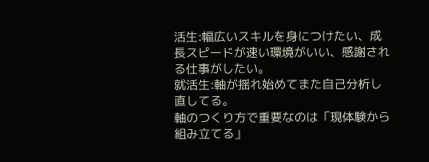活生:幅広いスキルを身につけたい、成長スピードが速い環境がいい、感謝される仕事がしたい。
就活生:軸が揺れ始めてまた自己分析し直してる。
軸のつくり方で重要なのは「現体験から組み立てる」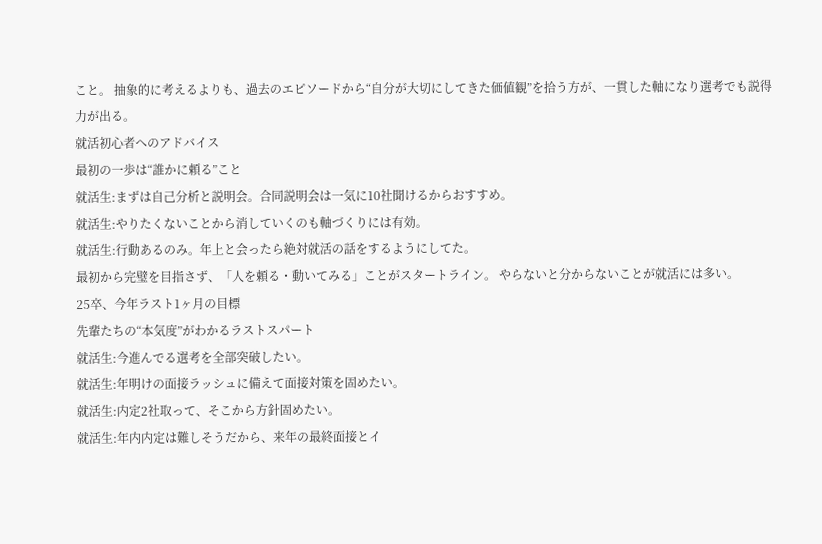こと。 抽象的に考えるよりも、過去のエピソードから“自分が大切にしてきた価値観”を拾う方が、一貫した軸になり選考でも説得力が出る。
就活初心者へのアドバイス
最初の一歩は“誰かに頼る”こと
就活生:まずは自己分析と説明会。合同説明会は一気に10社聞けるからおすすめ。
就活生:やりたくないことから消していくのも軸づくりには有効。
就活生:行動あるのみ。年上と会ったら絶対就活の話をするようにしてた。
最初から完璧を目指さず、「人を頼る・動いてみる」ことがスタートライン。 やらないと分からないことが就活には多い。
25卒、今年ラスト1ヶ月の目標
先輩たちの“本気度”がわかるラストスパート
就活生:今進んでる選考を全部突破したい。
就活生:年明けの面接ラッシュに備えて面接対策を固めたい。
就活生:内定2社取って、そこから方針固めたい。
就活生:年内内定は難しそうだから、来年の最終面接とイ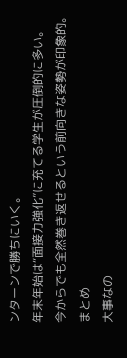ンターンで勝ちにいく。
年末年始は“面接力強化”に充てる学生が圧倒的に多い。
今からでも全然巻き返せるという前向きな姿勢が印象的。
まとめ
大事なの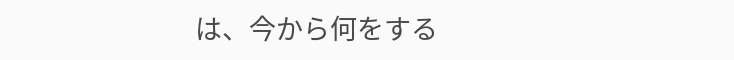は、今から何をする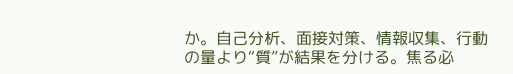か。自己分析、面接対策、情報収集、行動の量より“質”が結果を分ける。焦る必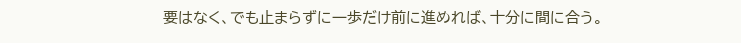要はなく、でも止まらずに一歩だけ前に進めれば、十分に間に合う。